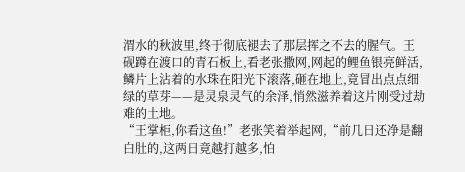渭水的秋波里,终于彻底褪去了那层挥之不去的腥气。王砚蹲在渡口的青石板上,看老张撒网,网起的鲤鱼银亮鲜活,鳞片上沾着的水珠在阳光下滚落,砸在地上,竟冒出点点细绿的草芽——是灵泉灵气的余泽,悄然滋养着这片刚受过劫难的土地。
“王掌柜,你看这鱼!”老张笑着举起网,“前几日还净是翻白肚的,这两日竟越打越多,怕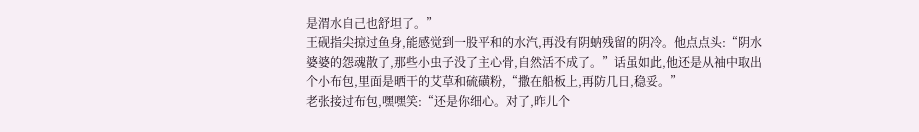是渭水自己也舒坦了。”
王砚指尖掠过鱼身,能感觉到一股平和的水汽,再没有阴蚋残留的阴冷。他点点头:“阴水婆婆的怨魂散了,那些小虫子没了主心骨,自然活不成了。”话虽如此,他还是从袖中取出个小布包,里面是晒干的艾草和硫磺粉,“撒在船板上,再防几日,稳妥。”
老张接过布包,嘿嘿笑:“还是你细心。对了,昨儿个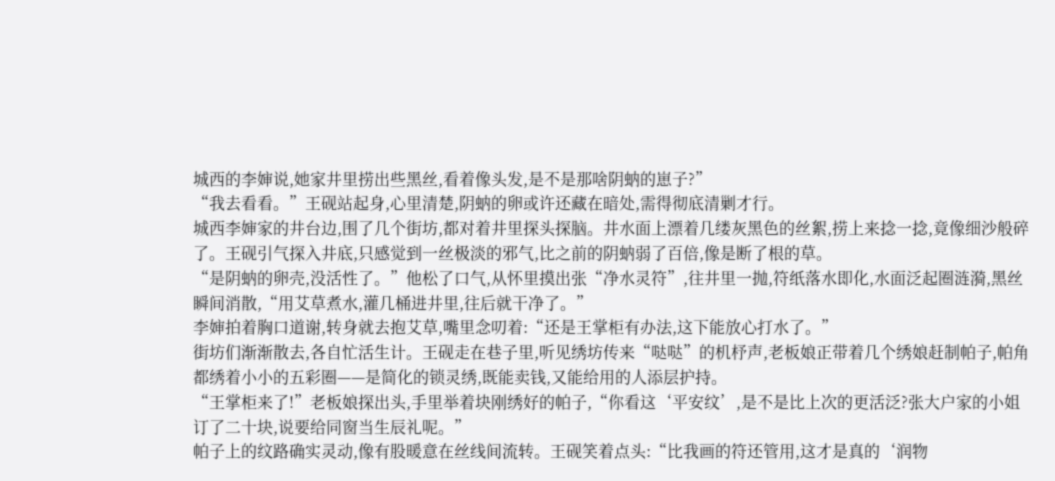城西的李婶说,她家井里捞出些黑丝,看着像头发,是不是那啥阴蚋的崽子?”
“我去看看。”王砚站起身,心里清楚,阴蚋的卵或许还藏在暗处,需得彻底清剿才行。
城西李婶家的井台边,围了几个街坊,都对着井里探头探脑。井水面上漂着几缕灰黑色的丝絮,捞上来捻一捻,竟像细沙般碎了。王砚引气探入井底,只感觉到一丝极淡的邪气,比之前的阴蚋弱了百倍,像是断了根的草。
“是阴蚋的卵壳,没活性了。”他松了口气,从怀里摸出张“净水灵符”,往井里一抛,符纸落水即化,水面泛起圈涟漪,黑丝瞬间消散,“用艾草煮水,灌几桶进井里,往后就干净了。”
李婶拍着胸口道谢,转身就去抱艾草,嘴里念叨着:“还是王掌柜有办法,这下能放心打水了。”
街坊们渐渐散去,各自忙活生计。王砚走在巷子里,听见绣坊传来“哒哒”的机杼声,老板娘正带着几个绣娘赶制帕子,帕角都绣着小小的五彩圈——是简化的锁灵绣,既能卖钱,又能给用的人添层护持。
“王掌柜来了!”老板娘探出头,手里举着块刚绣好的帕子,“你看这‘平安纹’,是不是比上次的更活泛?张大户家的小姐订了二十块,说要给同窗当生辰礼呢。”
帕子上的纹路确实灵动,像有股暖意在丝线间流转。王砚笑着点头:“比我画的符还管用,这才是真的‘润物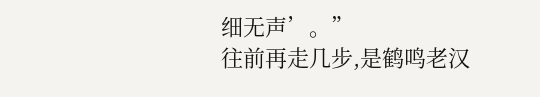细无声’。”
往前再走几步,是鹤鸣老汉